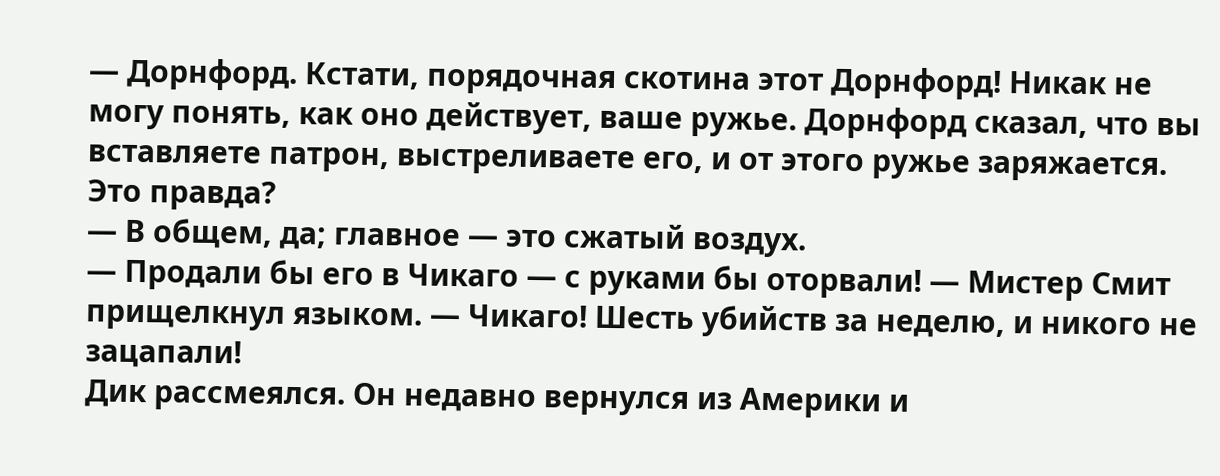— Дорнфорд. Кстати, порядочная скотина этот Дорнфорд! Никак не могу понять, как оно действует, ваше ружье. Дорнфорд сказал, что вы вставляете патрон, выстреливаете его, и от этого ружье заряжается. Это правда?
— В общем, да; главное — это сжатый воздух.
— Продали бы его в Чикаго — с руками бы оторвали! — Мистер Смит прищелкнул языком. — Чикаго! Шесть убийств за неделю, и никого не зацапали!
Дик рассмеялся. Он недавно вернулся из Америки и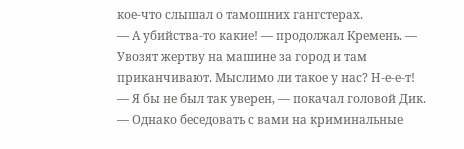кое-что слышал о тамошних гангстерах.
— А убийства-то какие! — продолжал Кремень. — Увозят жертву на машине за город и там приканчивают. Мыслимо ли такое у нас? Н-е-е-т!
— Я бы не был так уверен, — покачал головой Дик. — Однако беседовать с вами на криминальные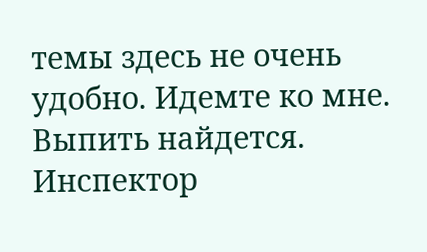темы здесь не очень удобно. Идемте ко мне. Выпить найдется.
Инспектор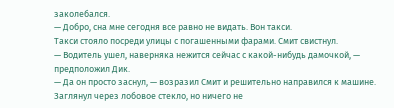заколебался.
— Добро, сна мне сегодня все равно не видать. Вон такси.
Такси стояло посреди улицы с погашенными фарами. Смит свистнул.
— Водитель ушел, наверняка нежится сейчас с какой-нибудь дамочкой, — предположил Дик.
— Да он просто заснул, — возразил Смит и решительно направился к машине. Заглянул через лобовое стекло, но ничего не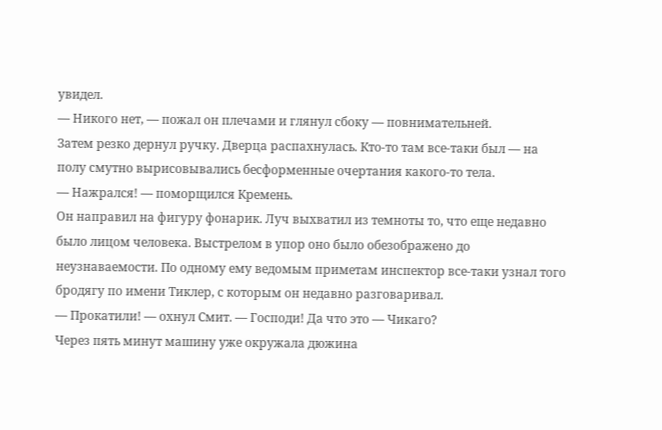увидел.
— Никого нет, — пожал он плечами и глянул сбоку — повнимательней.
Затем резко дернул ручку. Дверца распахнулась. Кто-то там все-таки был — на полу смутно вырисовывались бесформенные очертания какого-то тела.
— Нажрался! — поморщился Кремень.
Он направил на фигуру фонарик. Луч выхватил из темноты то, что еще недавно было лицом человека. Выстрелом в упор оно было обезображено до неузнаваемости. По одному ему ведомым приметам инспектор все-таки узнал того бродягу по имени Тиклер, с которым он недавно разговаривал.
— Прокатили! — охнул Смит. — Господи! Да что это — Чикаго?
Через пять минут машину уже окружала дюжина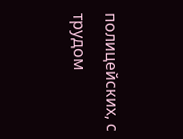полицейских, с трудом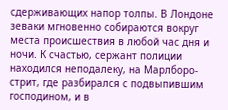сдерживающих напор толпы. В Лондоне зеваки мгновенно собираются вокруг места происшествия в любой час дня и ночи. К счастью, сержант полиции находился неподалеку, на Марлборо-стрит, где разбирался с подвыпившим господином, и в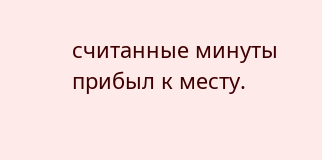считанные минуты прибыл к месту.